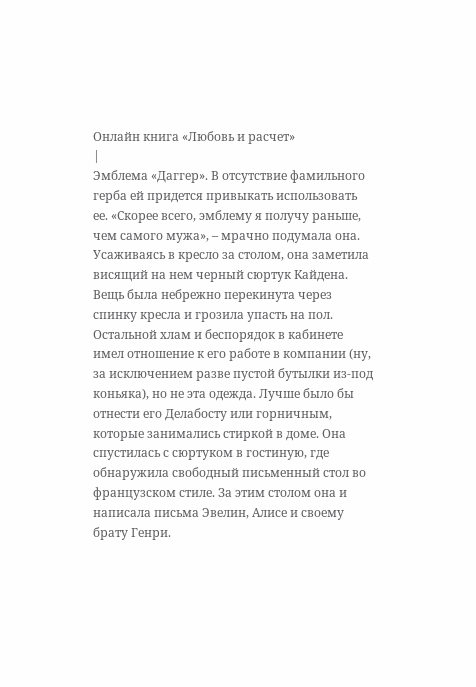Онлайн книга «Любовь и расчет»
|
Эмблема «Даггер». В отсутствие фамильного герба ей придется привыкать использовать ее. «Скорее всего, эмблему я получу раньше, чем самого мужа», – мрачно подумала она. Усаживаясь в кресло за столом, она заметила висящий на нем черный сюртук Кайдена. Вещь была небрежно перекинута через спинку кресла и грозила упасть на пол. Остальной хлам и беспорядок в кабинете имел отношение к его работе в компании (ну, за исключением разве пустой бутылки из-под коньяка), но не эта одежда. Лучше было бы отнести его Делабосту или горничным, которые занимались стиркой в доме. Она спустилась с сюртуком в гостиную, где обнаружила свободный письменный стол во французском стиле. За этим столом она и написала письма Эвелин, Алисе и своему брату Генри.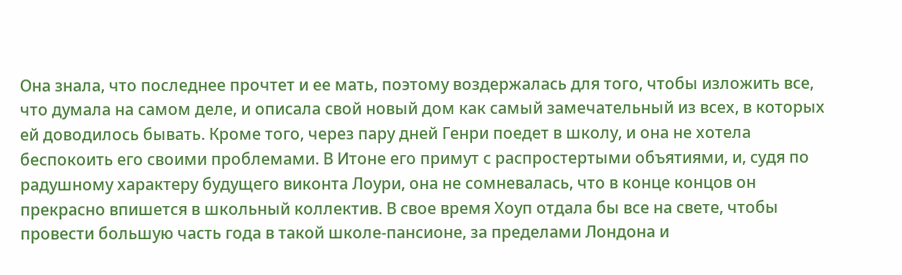Она знала, что последнее прочтет и ее мать, поэтому воздержалась для того, чтобы изложить все, что думала на самом деле, и описала свой новый дом как самый замечательный из всех, в которых ей доводилось бывать. Кроме того, через пару дней Генри поедет в школу, и она не хотела беспокоить его своими проблемами. В Итоне его примут с распростертыми объятиями, и, судя по радушному характеру будущего виконта Лоури, она не сомневалась, что в конце концов он прекрасно впишется в школьный коллектив. В свое время Хоуп отдала бы все на свете, чтобы провести большую часть года в такой школе-пансионе, за пределами Лондона и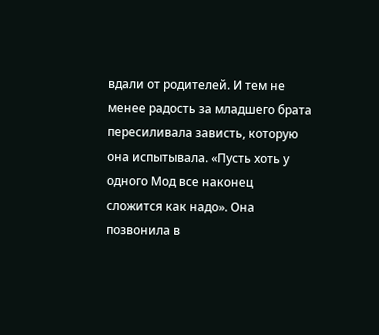вдали от родителей. И тем не менее радость за младшего брата пересиливала зависть, которую она испытывала. «Пусть хоть у одного Мод все наконец сложится как надо». Она позвонила в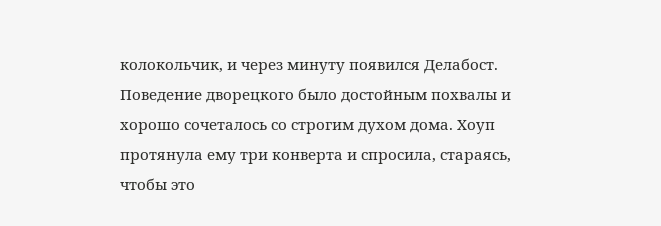колокольчик, и через минуту появился Делабост. Поведение дворецкого было достойным похвалы и хорошо сочеталось со строгим духом дома. Хоуп протянула ему три конверта и спросила, стараясь, чтобы это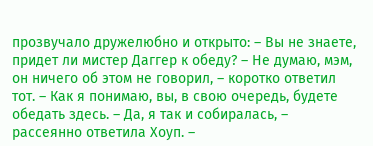прозвучало дружелюбно и открыто: – Вы не знаете, придет ли мистер Даггер к обеду? – Не думаю, мэм, он ничего об этом не говорил, – коротко ответил тот. – Как я понимаю, вы, в свою очередь, будете обедать здесь. – Да, я так и собиралась, – рассеянно ответила Хоуп. –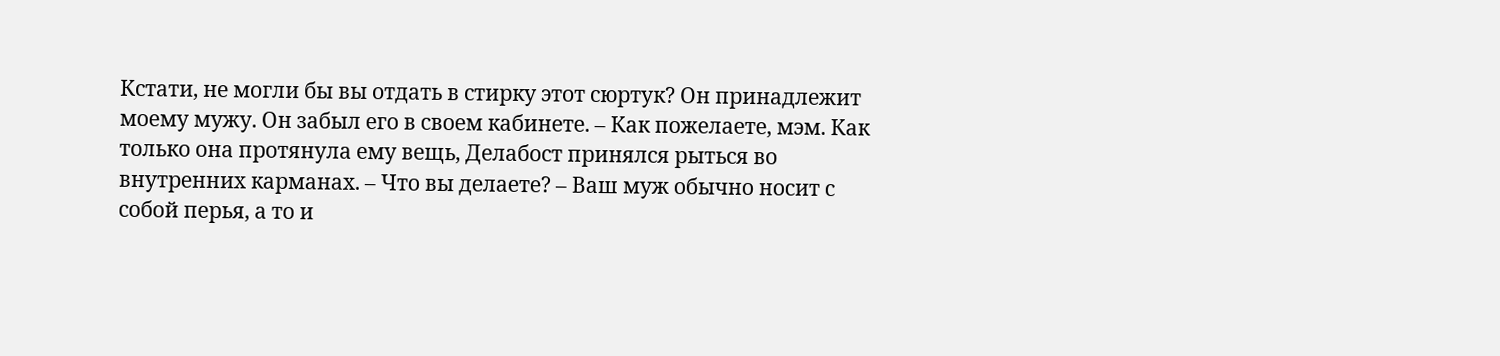Кстати, не могли бы вы отдать в стирку этот сюртук? Он принадлежит моему мужу. Он забыл его в своем кабинете. – Как пожелаете, мэм. Как только она протянула ему вещь, Делабост принялся рыться во внутренних карманах. – Что вы делаете? – Ваш муж обычно носит с собой перья, а то и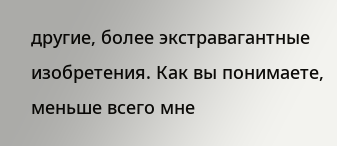другие, более экстравагантные изобретения. Как вы понимаете, меньше всего мне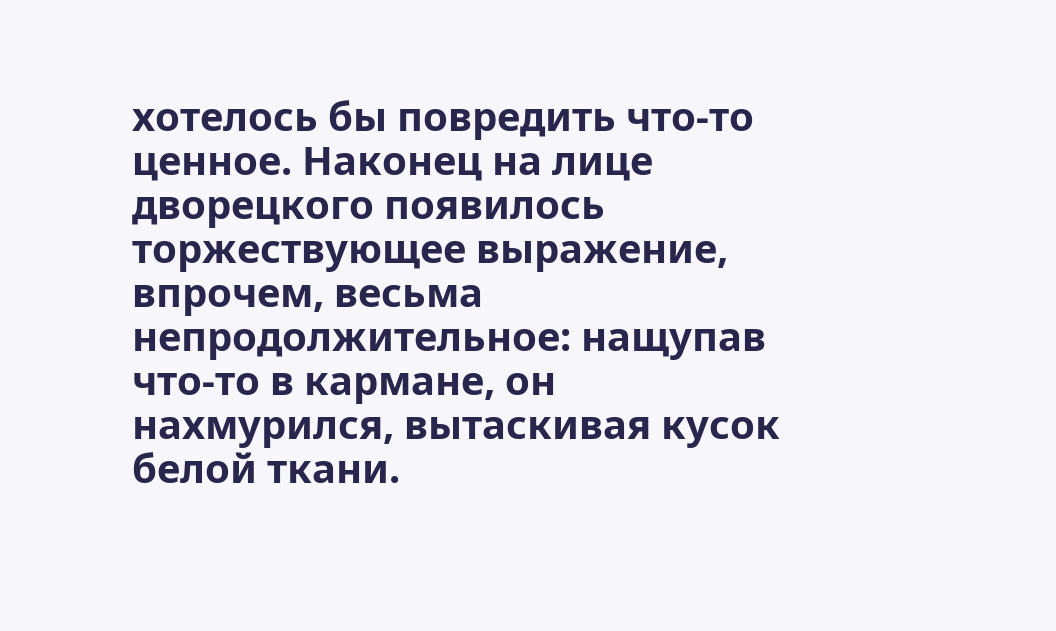хотелось бы повредить что-то ценное. Наконец на лице дворецкого появилось торжествующее выражение, впрочем, весьма непродолжительное: нащупав что-то в кармане, он нахмурился, вытаскивая кусок белой ткани.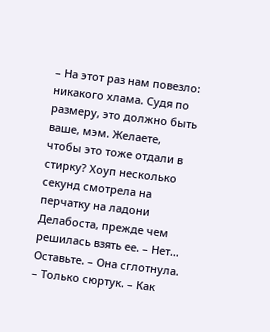– На этот раз нам повезло: никакого хлама. Судя по размеру, это должно быть ваше, мэм. Желаете, чтобы это тоже отдали в стирку? Хоуп несколько секунд смотрела на перчатку на ладони Делабоста, прежде чем решилась взять ее. – Нет… Оставьте. – Она сглотнула. – Только сюртук. – Как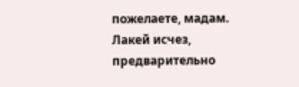пожелаете, мадам. Лакей исчез, предварительно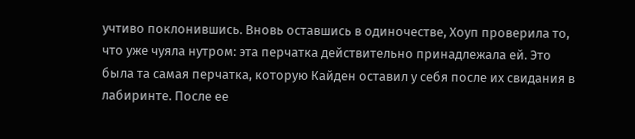учтиво поклонившись. Вновь оставшись в одиночестве, Хоуп проверила то, что уже чуяла нутром: эта перчатка действительно принадлежала ей. Это была та самая перчатка, которую Кайден оставил у себя после их свидания в лабиринте. После ее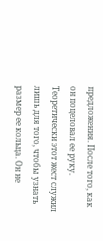предложения. После того, как он поцеловал ее руку. Теоретически этот жест служил лишь для того, чтобы узнать размер ее кольца. Он не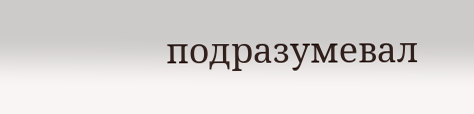подразумевал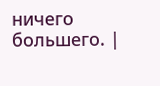ничего большего. |